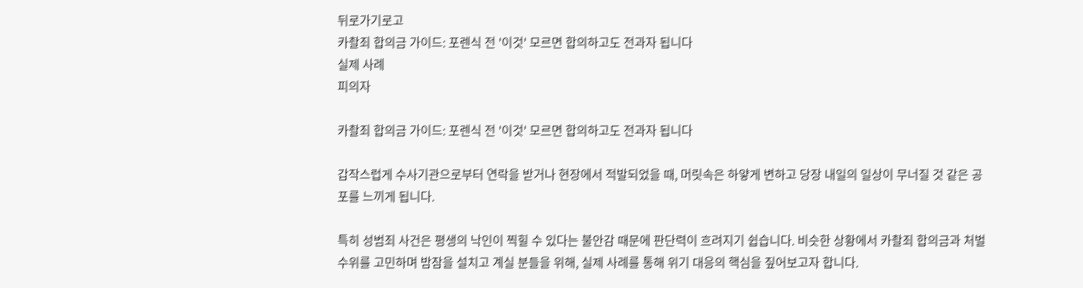뒤로가기로고
카촬죄 합의금 가이드: 포렌식 전 '이것' 모르면 합의하고도 전과자 됩니다
실제 사례
피의자

카촬죄 합의금 가이드: 포렌식 전 '이것' 모르면 합의하고도 전과자 됩니다

갑작스럽게 수사기관으로부터 연락을 받거나 현장에서 적발되었을 때, 머릿속은 하얗게 변하고 당장 내일의 일상이 무너질 것 같은 공포를 느끼게 됩니다.

특히 성범죄 사건은 평생의 낙인이 찍힐 수 있다는 불안감 때문에 판단력이 흐려지기 쉽습니다. 비슷한 상황에서 카촬죄 합의금과 처벌 수위를 고민하며 밤잠을 설치고 계실 분들을 위해, 실제 사례를 통해 위기 대응의 핵심을 짚어보고자 합니다.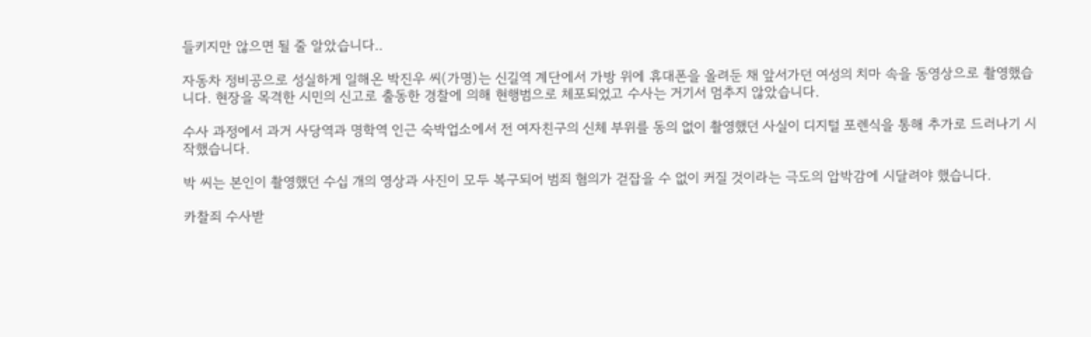들키지만 않으면 될 줄 알았습니다..

자동차 정비공으로 성실하게 일해온 박진우 씨(가명)는 신길역 계단에서 가방 위에 휴대폰을 올려둔 채 앞서가던 여성의 치마 속을 동영상으로 촬영했습니다. 현장을 목격한 시민의 신고로 출동한 경찰에 의해 현행범으로 체포되었고 수사는 거기서 멈추지 않았습니다.

수사 과정에서 과거 사당역과 명학역 인근 숙박업소에서 전 여자친구의 신체 부위를 동의 없이 촬영했던 사실이 디지털 포렌식을 통해 추가로 드러나기 시작했습니다.

박 씨는 본인이 촬영했던 수십 개의 영상과 사진이 모두 복구되어 범죄 혐의가 걷잡을 수 없이 커질 것이라는 극도의 압박감에 시달려야 했습니다.

카찰죄 수사받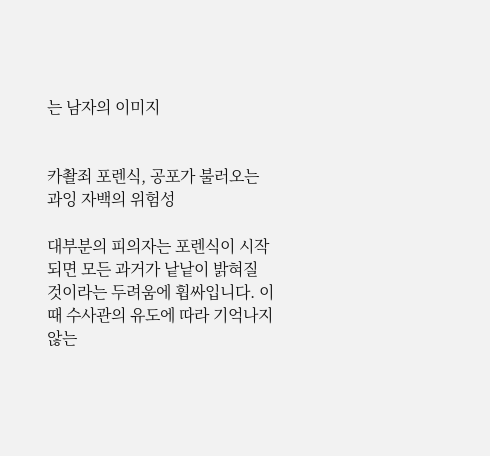는 남자의 이미지


카촬죄 포렌식, 공포가 불러오는 과잉 자백의 위험성

대부분의 피의자는 포렌식이 시작되면 모든 과거가 낱낱이 밝혀질 것이라는 두려움에 휩싸입니다. 이때 수사관의 유도에 따라 기억나지 않는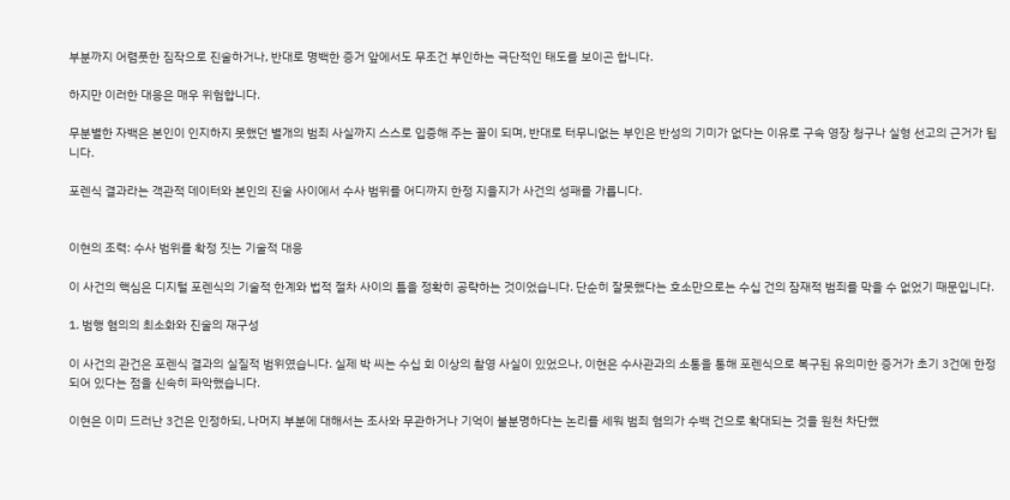부분까지 어렴풋한 짐작으로 진술하거나, 반대로 명백한 증거 앞에서도 무조건 부인하는 극단적인 태도를 보이곤 합니다.

하지만 이러한 대응은 매우 위험합니다.

무분별한 자백은 본인이 인지하지 못했던 별개의 범죄 사실까지 스스로 입증해 주는 꼴이 되며, 반대로 터무니없는 부인은 반성의 기미가 없다는 이유로 구속 영장 청구나 실형 선고의 근거가 됩니다.

포렌식 결과라는 객관적 데이터와 본인의 진술 사이에서 수사 범위를 어디까지 한정 지을지가 사건의 성패를 가릅니다.


이현의 조력: 수사 범위를 확정 짓는 기술적 대응

이 사건의 핵심은 디지털 포렌식의 기술적 한계와 법적 절차 사이의 틈을 정확히 공략하는 것이었습니다. 단순히 잘못했다는 호소만으로는 수십 건의 잠재적 범죄를 막을 수 없었기 때문입니다.

1. 범행 혐의의 최소화와 진술의 재구성

이 사건의 관건은 포렌식 결과의 실질적 범위였습니다. 실제 박 씨는 수십 회 이상의 촬영 사실이 있었으나, 이현은 수사관과의 소통을 통해 포렌식으로 복구된 유의미한 증거가 초기 3건에 한정되어 있다는 점을 신속히 파악했습니다.

이현은 이미 드러난 3건은 인정하되, 나머지 부분에 대해서는 조사와 무관하거나 기억이 불분명하다는 논리를 세워 범죄 혐의가 수백 건으로 확대되는 것을 원천 차단했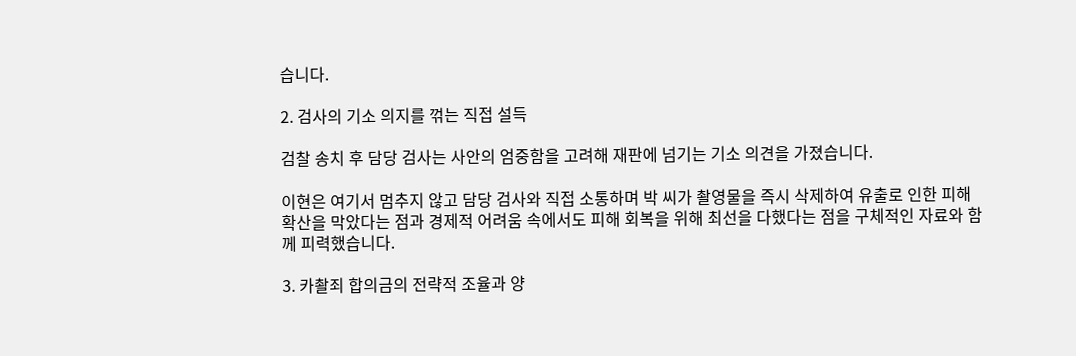습니다.

2. 검사의 기소 의지를 꺾는 직접 설득

검찰 송치 후 담당 검사는 사안의 엄중함을 고려해 재판에 넘기는 기소 의견을 가졌습니다.

이현은 여기서 멈추지 않고 담당 검사와 직접 소통하며 박 씨가 촬영물을 즉시 삭제하여 유출로 인한 피해 확산을 막았다는 점과 경제적 어려움 속에서도 피해 회복을 위해 최선을 다했다는 점을 구체적인 자료와 함께 피력했습니다.

3. 카촬죄 합의금의 전략적 조율과 양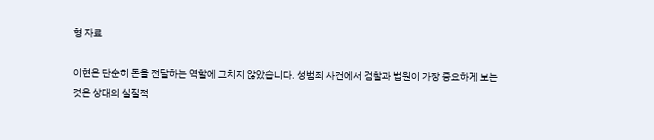형 자료

이현은 단순히 돈을 전달하는 역할에 그치지 않았습니다. 성범죄 사건에서 검찰과 법원이 가장 중요하게 보는 것은 상대의 실질적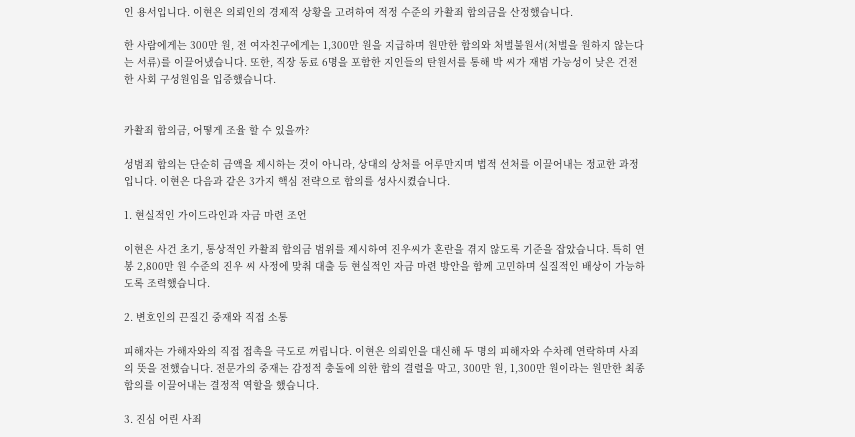인 용서입니다. 이현은 의뢰인의 경제적 상황을 고려하여 적정 수준의 카촬죄 합의금을 산정했습니다.

한 사람에게는 300만 원, 전 여자친구에게는 1,300만 원을 지급하며 원만한 합의와 처벌불원서(처벌을 원하지 않는다는 서류)를 이끌어냈습니다. 또한, 직장 동료 6명을 포함한 지인들의 탄원서를 통해 박 씨가 재범 가능성이 낮은 건전한 사회 구성원임을 입증했습니다.


카촬죄 합의금, 어떻게 조율 할 수 있을까?

성범죄 합의는 단순히 금액을 제시하는 것이 아니라, 상대의 상처를 어루만지며 법적 선처를 이끌어내는 정교한 과정입니다. 이현은 다음과 같은 3가지 핵심 전략으로 합의를 성사시켰습니다.

1. 현실적인 가이드라인과 자금 마련 조언

이현은 사건 초기, 통상적인 카촬죄 합의금 범위를 제시하여 진우씨가 혼란을 겪지 않도록 기준을 잡았습니다. 특히 연봉 2,800만 원 수준의 진우 씨 사정에 맞춰 대출 등 현실적인 자금 마련 방안을 함께 고민하며 실질적인 배상이 가능하도록 조력했습니다.

2. 변호인의 끈질긴 중재와 직접 소통

피해자는 가해자와의 직접 접촉을 극도로 꺼립니다. 이현은 의뢰인을 대신해 두 명의 피해자와 수차례 연락하며 사죄의 뜻을 전했습니다. 전문가의 중재는 감정적 충돌에 의한 합의 결렬을 막고, 300만 원, 1,300만 원이라는 원만한 최종 합의를 이끌어내는 결정적 역할을 했습니다.

3. 진심 어린 사죄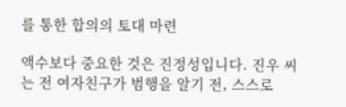를 통한 합의의 토대 마련

액수보다 중요한 것은 진정성입니다. 진우 씨는 전 여자친구가 범행을 알기 전, 스스로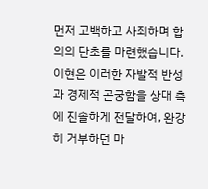먼저 고백하고 사죄하며 합의의 단초를 마련했습니다. 이현은 이러한 자발적 반성과 경제적 곤궁함을 상대 측에 진솔하게 전달하여, 완강히 거부하던 마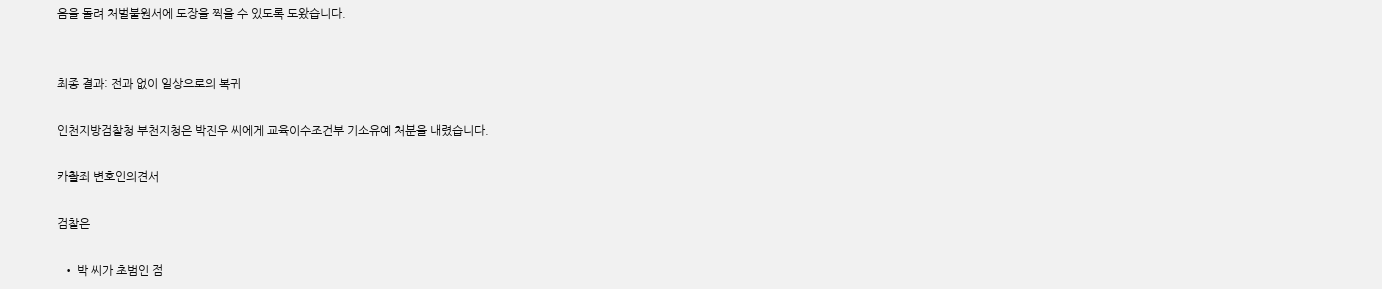음을 돌려 처벌불원서에 도장을 찍을 수 있도록 도왔습니다.


최종 결과: 전과 없이 일상으로의 복귀

인천지방검찰청 부천지청은 박진우 씨에게 교육이수조건부 기소유예 처분을 내렸습니다.

카촬죄 변호인의견서

검찰은

  • 박 씨가 초범인 점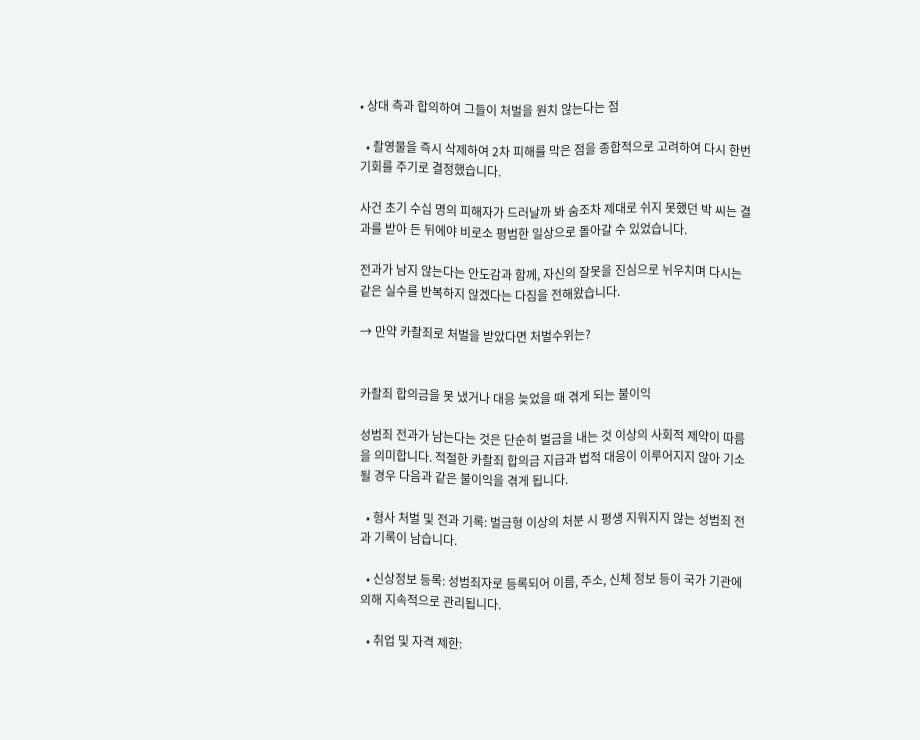• 상대 측과 합의하여 그들이 처벌을 원치 않는다는 점

  • 촬영물을 즉시 삭제하여 2차 피해를 막은 점을 종합적으로 고려하여 다시 한번 기회를 주기로 결정했습니다.

사건 초기 수십 명의 피해자가 드러날까 봐 숨조차 제대로 쉬지 못했던 박 씨는 결과를 받아 든 뒤에야 비로소 평범한 일상으로 돌아갈 수 있었습니다.

전과가 남지 않는다는 안도감과 함께, 자신의 잘못을 진심으로 뉘우치며 다시는 같은 실수를 반복하지 않겠다는 다짐을 전해왔습니다.

→ 만약 카촬죄로 처벌을 받았다면 처벌수위는?


카촬죄 합의금을 못 냈거나 대응 늦었을 때 겪게 되는 불이익

성범죄 전과가 남는다는 것은 단순히 벌금을 내는 것 이상의 사회적 제약이 따름을 의미합니다. 적절한 카촬죄 합의금 지급과 법적 대응이 이루어지지 않아 기소될 경우 다음과 같은 불이익을 겪게 됩니다.

  • 형사 처벌 및 전과 기록: 벌금형 이상의 처분 시 평생 지워지지 않는 성범죄 전과 기록이 남습니다.

  • 신상정보 등록: 성범죄자로 등록되어 이름, 주소, 신체 정보 등이 국가 기관에 의해 지속적으로 관리됩니다.

  • 취업 및 자격 제한: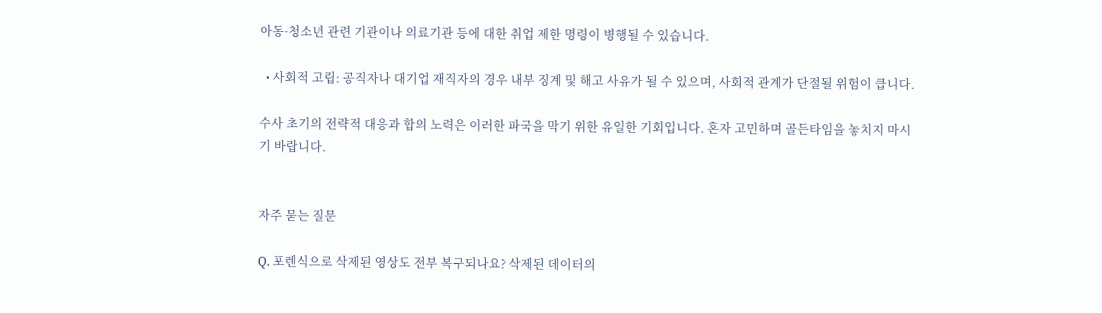아동·청소년 관련 기관이나 의료기관 등에 대한 취업 제한 명령이 병행될 수 있습니다.

  • 사회적 고립: 공직자나 대기업 재직자의 경우 내부 징계 및 해고 사유가 될 수 있으며, 사회적 관계가 단절될 위험이 큽니다.

수사 초기의 전략적 대응과 합의 노력은 이러한 파국을 막기 위한 유일한 기회입니다. 혼자 고민하며 골든타임을 놓치지 마시기 바랍니다.


자주 묻는 질문

Q. 포렌식으로 삭제된 영상도 전부 복구되나요? 삭제된 데이터의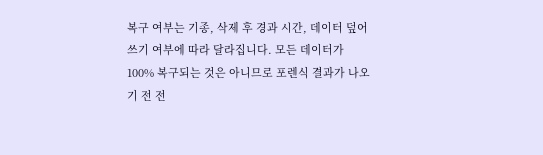복구 여부는 기종, 삭제 후 경과 시간, 데이터 덮어쓰기 여부에 따라 달라집니다. 모든 데이터가 100% 복구되는 것은 아니므로 포렌식 결과가 나오기 전 전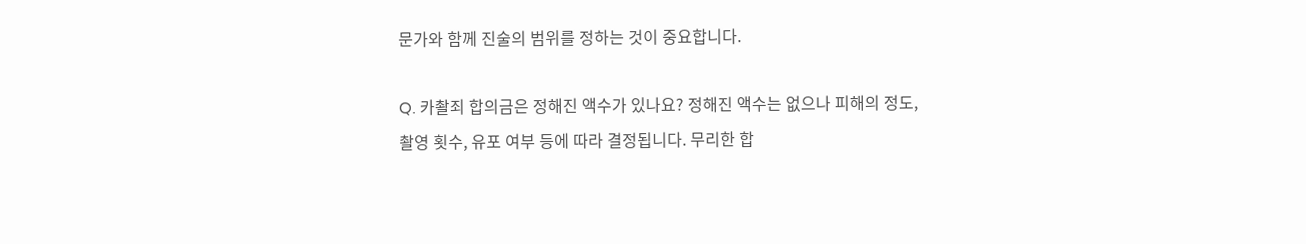문가와 함께 진술의 범위를 정하는 것이 중요합니다.

Q. 카촬죄 합의금은 정해진 액수가 있나요? 정해진 액수는 없으나 피해의 정도, 촬영 횟수, 유포 여부 등에 따라 결정됩니다. 무리한 합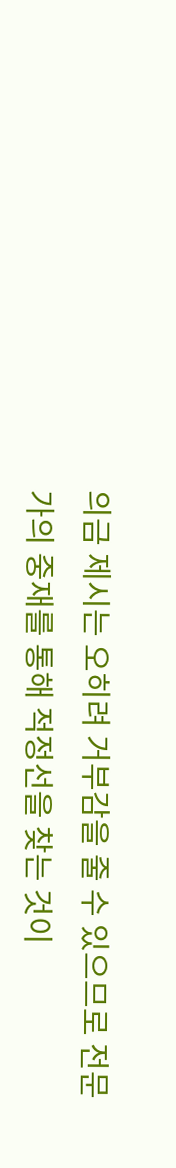의금 제시는 오히려 거부감을 줄 수 있으므로 전문가의 중재를 통해 적정선을 찾는 것이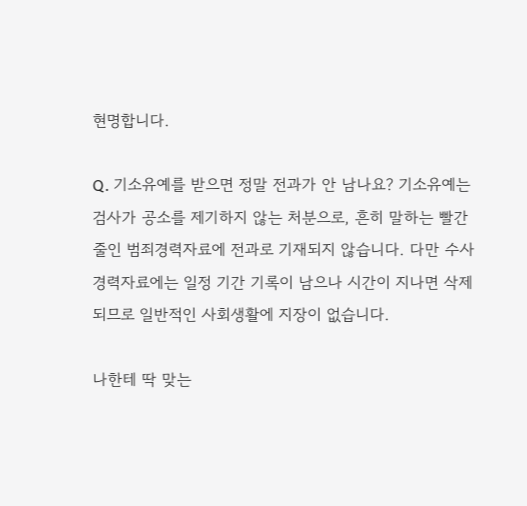현명합니다.

Q. 기소유예를 받으면 정말 전과가 안 남나요? 기소유예는 검사가 공소를 제기하지 않는 처분으로, 흔히 말하는 빨간 줄인 범죄경력자료에 전과로 기재되지 않습니다. 다만 수사경력자료에는 일정 기간 기록이 남으나 시간이 지나면 삭제되므로 일반적인 사회생활에 지장이 없습니다.

나한테 딱 맞는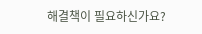해결책이 필요하신가요?